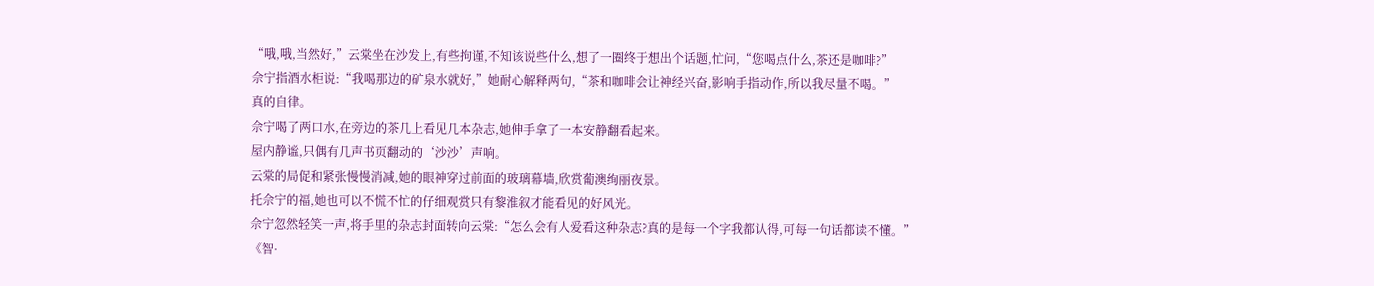“哦,哦,当然好,”云棠坐在沙发上,有些拘谨,不知该说些什么,想了一圈终于想出个话题,忙问,“您喝点什么,茶还是咖啡?”
佘宁指酒水柜说:“我喝那边的矿泉水就好,”她耐心解释两句,“茶和咖啡会让神经兴奋,影响手指动作,所以我尽量不喝。”
真的自律。
佘宁喝了两口水,在旁边的茶几上看见几本杂志,她伸手拿了一本安静翻看起来。
屋内静谧,只偶有几声书页翻动的‘沙沙’声响。
云棠的局促和紧张慢慢消减,她的眼神穿过前面的玻璃幕墙,欣赏葡澳绚丽夜景。
托佘宁的福,她也可以不慌不忙的仔细观赏只有黎淮叙才能看见的好风光。
佘宁忽然轻笑一声,将手里的杂志封面转向云棠:“怎么会有人爱看这种杂志?真的是每一个字我都认得,可每一句话都读不懂。”
《智·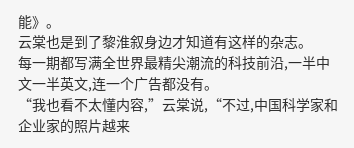能》。
云棠也是到了黎淮叙身边才知道有这样的杂志。
每一期都写满全世界最精尖潮流的科技前沿,一半中文一半英文,连一个广告都没有。
“我也看不太懂内容,”云棠说,“不过,中国科学家和企业家的照片越来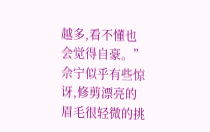越多,看不懂也会觉得自豪。”
佘宁似乎有些惊讶,修剪漂亮的眉毛很轻微的挑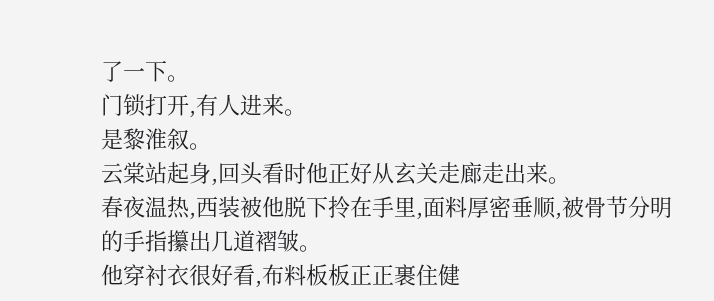了一下。
门锁打开,有人进来。
是黎淮叙。
云棠站起身,回头看时他正好从玄关走廊走出来。
春夜温热,西装被他脱下拎在手里,面料厚密垂顺,被骨节分明的手指攥出几道褶皱。
他穿衬衣很好看,布料板板正正裹住健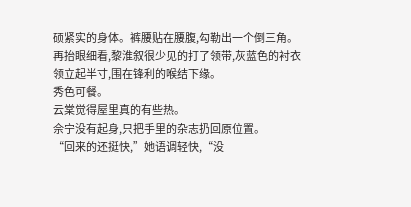硕紧实的身体。裤腰贴在腰腹,勾勒出一个倒三角。
再抬眼细看,黎淮叙很少见的打了领带,灰蓝色的衬衣领立起半寸,围在锋利的喉结下缘。
秀色可餐。
云棠觉得屋里真的有些热。
佘宁没有起身,只把手里的杂志扔回原位置。
“回来的还挺快,”她语调轻快,“没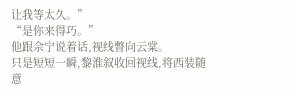让我等太久。”
“是你来得巧。”
他跟佘宁说着话,视线瞥向云棠。
只是短短一瞬,黎淮叙收回视线,将西装随意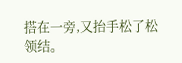搭在一旁,又抬手松了松领结。